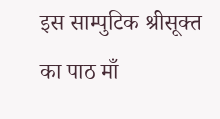इस साम्पुटिक श्रीसूक्त का पाठ माँ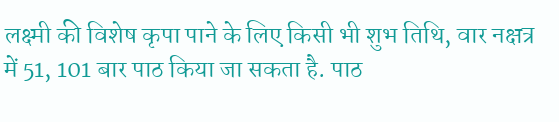लक्ष्मी की विशेष कृपा पाने के लिए किसी भी शुभ तिथि, वार नक्षत्र में 51, 101 बार पाठ किया जा सकता है. पाठ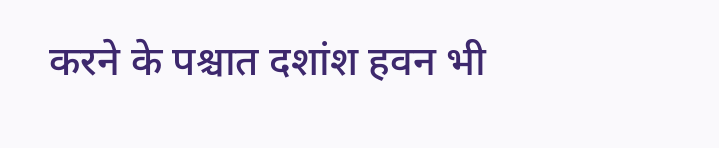करने के पश्चात दशांश हवन भी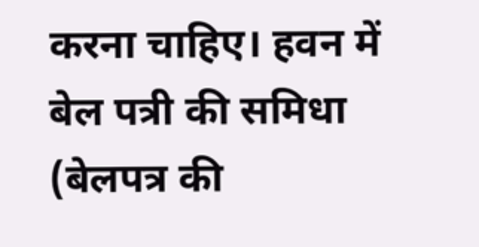करना चाहिए। हवन में बेल पत्री की समिधा (बेलपत्र की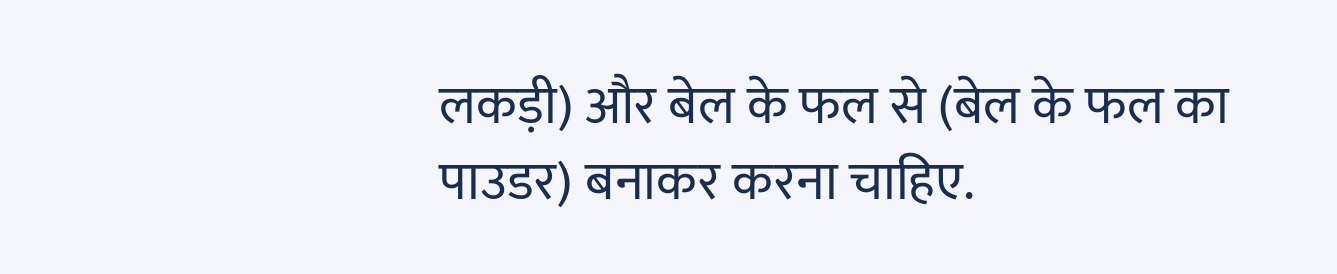लकड़ी) और बेल के फल से (बेल के फल का पाउडर) बनाकर करना चाहिए.